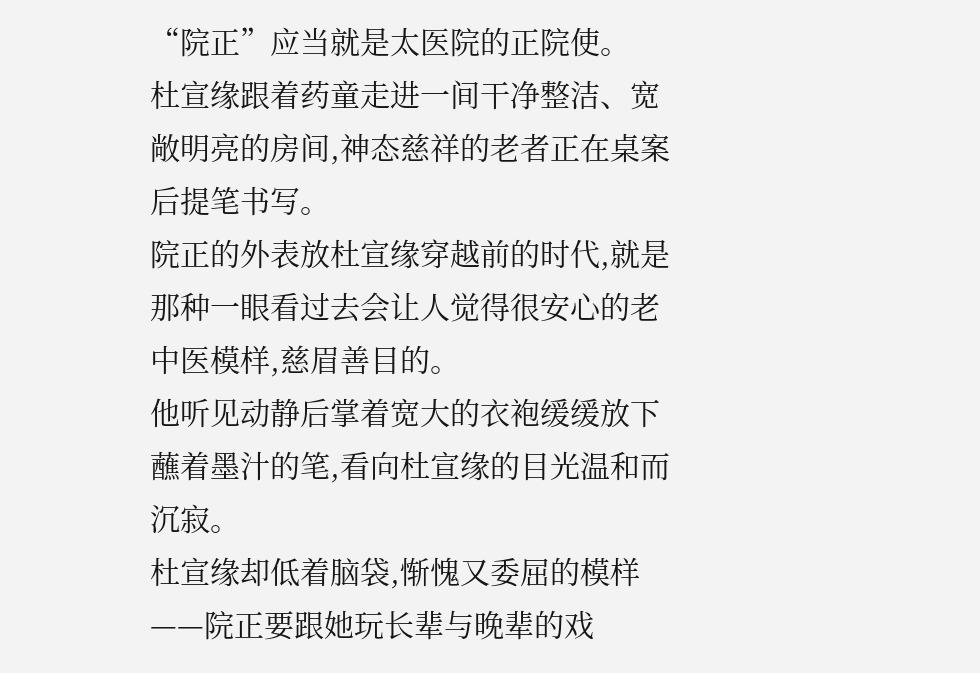“院正”应当就是太医院的正院使。
杜宣缘跟着药童走进一间干净整洁、宽敞明亮的房间,神态慈祥的老者正在桌案后提笔书写。
院正的外表放杜宣缘穿越前的时代,就是那种一眼看过去会让人觉得很安心的老中医模样,慈眉善目的。
他听见动静后掌着宽大的衣袍缓缓放下蘸着墨汁的笔,看向杜宣缘的目光温和而沉寂。
杜宣缘却低着脑袋,惭愧又委屈的模样——院正要跟她玩长辈与晚辈的戏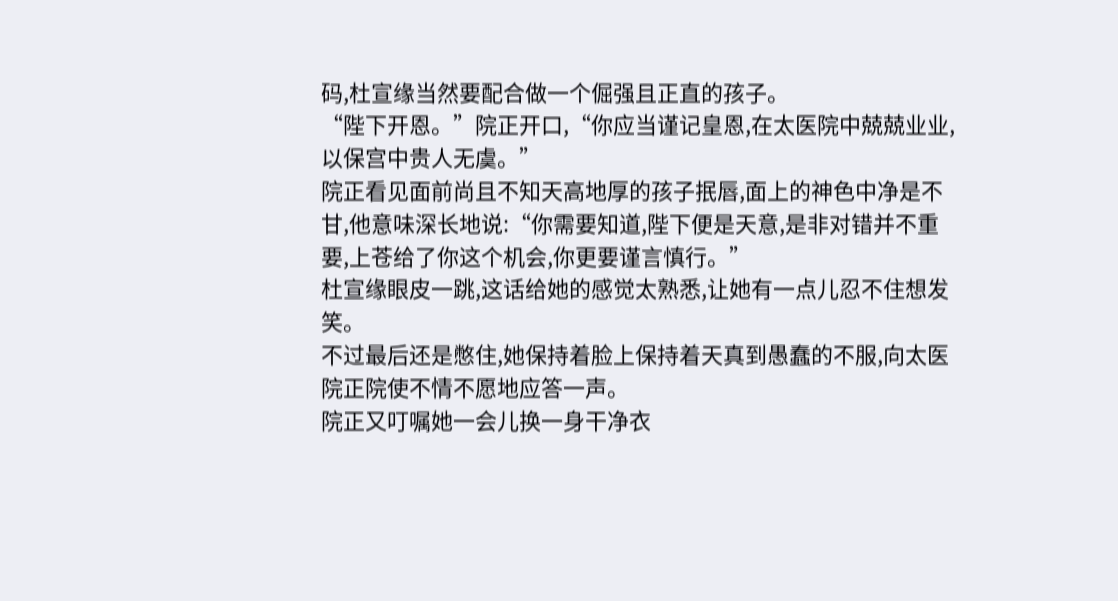码,杜宣缘当然要配合做一个倔强且正直的孩子。
“陛下开恩。”院正开口,“你应当谨记皇恩,在太医院中兢兢业业,以保宫中贵人无虞。”
院正看见面前尚且不知天高地厚的孩子抿唇,面上的神色中净是不甘,他意味深长地说:“你需要知道,陛下便是天意,是非对错并不重要,上苍给了你这个机会,你更要谨言慎行。”
杜宣缘眼皮一跳,这话给她的感觉太熟悉,让她有一点儿忍不住想发笑。
不过最后还是憋住,她保持着脸上保持着天真到愚蠢的不服,向太医院正院使不情不愿地应答一声。
院正又叮嘱她一会儿换一身干净衣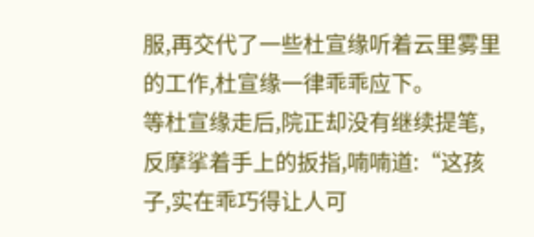服,再交代了一些杜宣缘听着云里雾里的工作,杜宣缘一律乖乖应下。
等杜宣缘走后,院正却没有继续提笔,反摩挲着手上的扳指,喃喃道:“这孩子,实在乖巧得让人可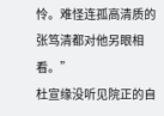怜。难怪连孤高清质的张笃清都对他另眼相看。”
杜宣缘没听见院正的自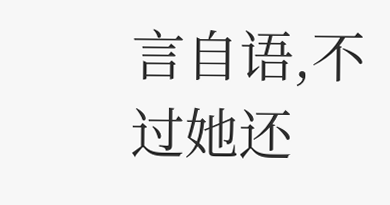言自语,不过她还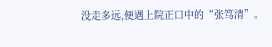没走多远,便遇上院正口中的“张笃清”。